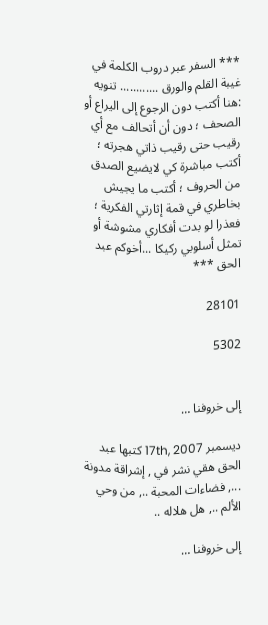*** السفر عبر دروب الكلمة في غيبة القلم والورق ............ تنويه :هنا أكتب دون الرجوع إلى اليراع أو الصحف ؛ دون أن أتحالف مع أي رقيب حتى رقيب ذاتي هجرته ؛ أكتب مباشرة كي لايضيع الصدق من الحروف ؛ أكتب ما يجيش بخاطري في قمة إثارتي الفكرية ؛ فعذرا لو بدت أفكاري مشوشة أو تمثل أسلوبي ركيكا ...أخوكم عبد الحق ***

28101

5302


إلى خروفنا …

ديسمبر 17th, 2007 كتبها عبد الحق هقي نشر في , إشراقة مدونة ..., فضاءات المحبة .., من وحي الألم .., هل هلاله ..

إلى خروفنا …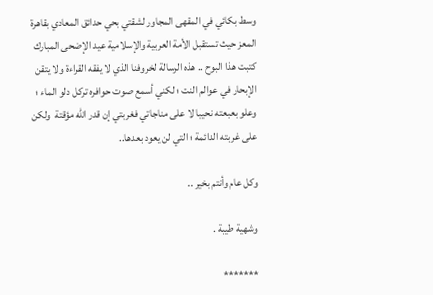وسط بكائي في المقهى المجاور لشقتي بحي حدائق المعادي بقاهرة المعز حيث تستقبل الأمة العربية والإسلامية عيد الإضحى المبارك كتبت هذا البوح .. هذه الرسالة لخروفنا الذي لا يفقه القراءة ولا يتقن الإبحار في عوالم النت ؛ لكني أسمع صوت حوافره تركل دلو الماء ؛ وعلو بعبعته نحيبا لا على مناجاتي فغربتي إن قدر الله مؤقتة  ولكن على غربته الدائمة ؛ التي لن يعود بعدها..

وكل عام وأنتم بخير ..

وشهية طيبة .

*******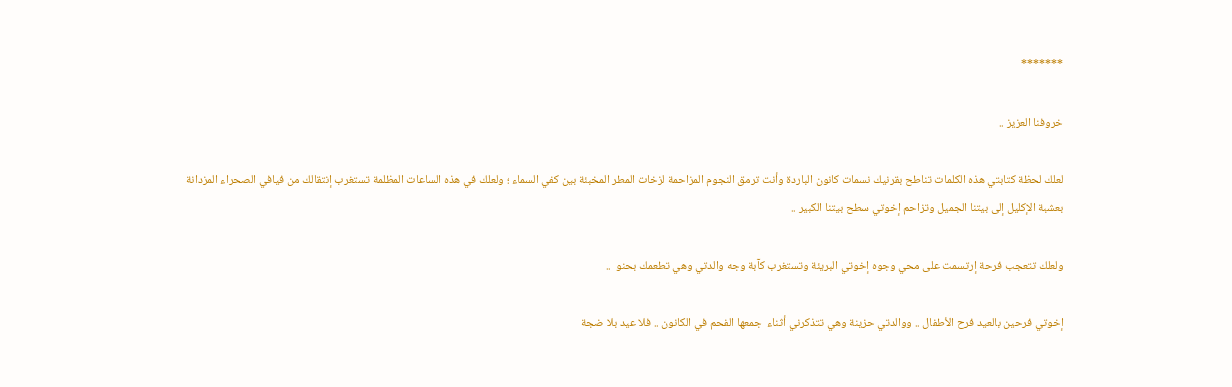*******

خروفنا العزيز ..

لعلك لحظة كتابتي هذه الكلمات تناطح بقرنيك نسمات كانون الباردة وأنت ترمق النجوم المزاحمة لزخات المطر المخبئة بين كفي السماء ؛ ولعلك في هذه الساعات المظلمة تستغرب إنتقالك من فيافي الصحراء المزدانة بعشبة الإكليل إلى بيتنا الجميل وتزاحم إخوتي سطح بيتنا الكبير ..

ولعلك تتعجب فرحة إرتسمت على محي وجوه إخوتي البريئة وتستغرب كآبة وجه والدتي وهي تطعمك بحنو  ..

إخوتي فرحين بالعيد فرح الأطفال .. ووالدتي حزينة وهي تتذكرني أثناء  جمعها الفحم في الكانون .. فلا عيد بلا ضجة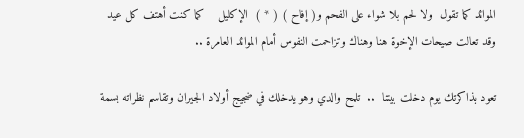الموائد كما تقول  ولا لحم بلا شواء على الفحم و( إفاح ) ( * )  الإكليل    كما كنت أهتف كل عيد وقد تعالت صيحات الإخوة هنا وهناك وتزاحمت النفوس أمام الموائد العامرة ..

تعود بذاكرتك يوم دخلت بيتنا  ..  تلمح والدي وهو يدخلك في ضجيج أولاد الجيران وتقاسم نظراته بسمة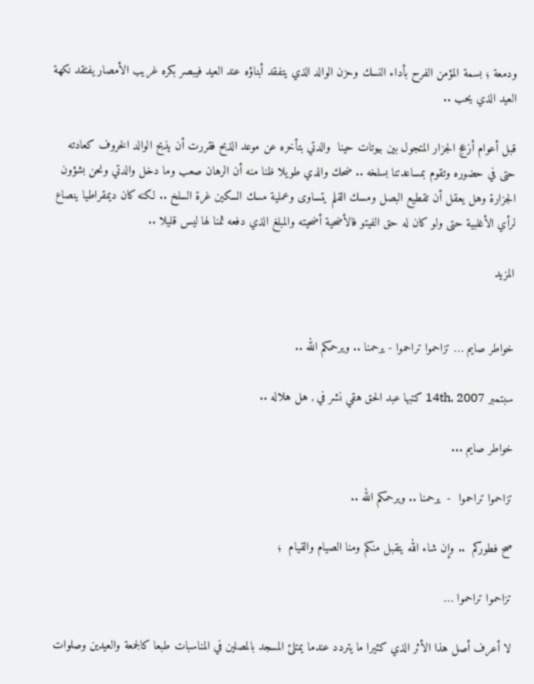ودمعة ؛ بسمة المؤمن الفرح بأداء النسك وحزن الوالد الذي يتفقد أبناؤه عند العيد فيبصر بكره غريب الأمصار يفتقد نكهة العيد الذي يحب ..

قبل أعوام أزعج الجزار المتجول بين بيوتات حينا  والدتي بتأخره عن موعد الذبح فقررت أن يذبح الوالد الخروف كعادته حتى في حضوره وتقوم بمساعدتنا بسلخه .. ضحك والدي طويلا ظنا منه أن الرهان صعب وما دخل والدتي ونحن بشؤون الجزارة وهل يعقل أن تقطيع البصل ومسك القلم يتساوى وعملية مسك السكين غرة السلخ .. لكنه كان ديمقراطيا ينصاع لرأي الأغلبية حتى ولو كان له حق الفيتو فالأضحية أضحيته والمبلغ الذي دفعه ثمنا لها ليس قليلا ..

المزيد


خواطر صايم … تزاحموا تراحموا - يرحمنا .. ويرحمكم الله ..

سبتمبر 14th, 2007 كتبها عبد الحق هقي نشر في , هل هلاله ..

خواطر صايم ...

تزاحموا تراحموا  -  يرحمنا .. ويرحمكم الله ..

صح فطوركم  .. وإن شاء الله يتقبل منكم ومنا الصيام والقيام  ؛

تزاحموا تراحموا …

لا أعرف أصل هذا الأثر الذي كثيرا ما يتردد عندما يمتلئ المسجد بالمصلين في المناسبات طبعا كالجمعة والعيدين وصلوات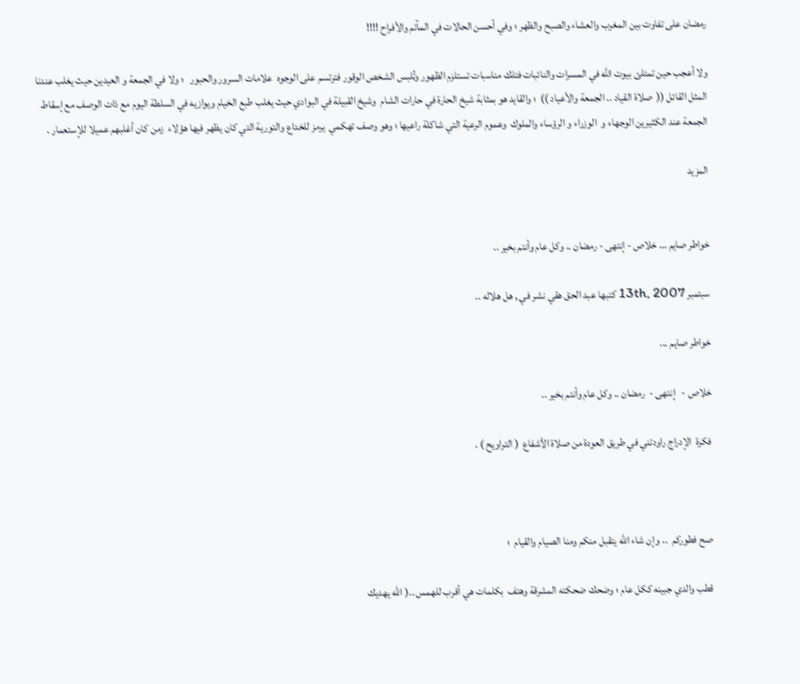رمضان على تفاوت بين المغرب والعشاء والصبح والظهر ؛ وفي أحسن الحالات في المآتم والأفراح !!!!

ولا أعجب حين تمتلئ بيوت الله في المسرات والنائبات فتلك مناسبات تستلزم الظهور وتُلبس الشخص الوقور فترتسم على الوجوه  علامات السرور والحبور   ؛ ولا في الجمعة و العيدين حيث يغلب عندنا المثل القائل ((  صلاة القياد .. الجمعة والأعياد ))  ؛ والقايد هو بمثابة شيخ الحارة في حارات الشام  وشيخ القبيلة في البوادي حيث يغلب طبع الخيام ويوازيه في السلطة اليوم مع ذات الوصف مع إسقاط الجمعة عند الكثيرين الوجهاء و  الوزراء و الرؤساء والملوك  وعموم الرعية التي شاكلة راعيها ؛ وهو وصف تهكمي  يرمز للخداع والتورية التي كان يظهر فيها هؤلاء  زمن كان أغلبهم عميلا للإستعمار .

المزيد


خواطر صايم … خلاص - إنتهى - رمضان .. وكل عام وأنتم بخير ..

سبتمبر 13th, 2007 كتبها عبد الحق هقي نشر في , هل هلاله ..

خواطر صايم ...

خلاص -   إنتهى -  رمضان .. وكل عام وأنتم بخير ..

فكرة  الإدراج راودتني في طريق العودة من صلاة الأشفاع  ( التراويح ) .



صح فطوركم  .. وإن شاء الله يتقبل منكم ومنا الصيام والقيام  ؛

قطب والدي جبينه ككل عام ؛ وضحك ضحكته المشرقة وهتف  بكلمات هي أقرب للهمس ..( الله يهديك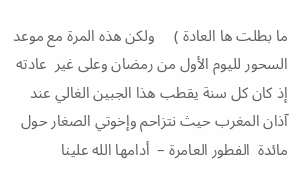ما بطلت ها العادة )     ولكن هذه المرة مع موعد السحور لليوم الأول من رمضان وعلى غير  عادته  إذ كان كل سنة يقطب هذا الجبين الغالي عند آذان المغرب حيث نتزاحم وإخوتي الصغار حول مائدة  الفطور العامرة –  أدامها الله علينا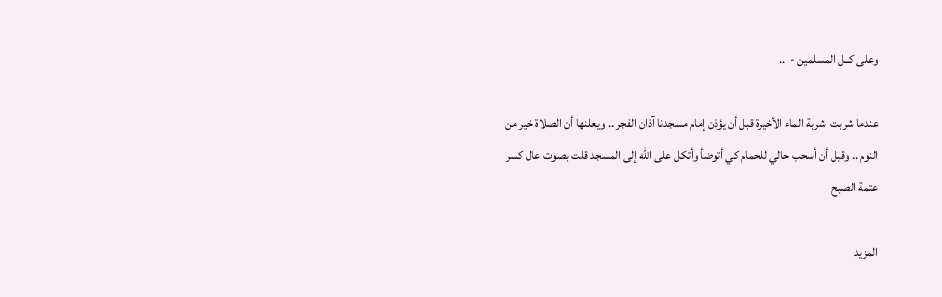وعلى كــل المسلمين -  ..

عندما شربت  شربة الماء الأخيرة قبل أن يؤذن إمام مسجدنا آذان الفجر .. ويعلنها أن الصلاة خير من النوم .. وقبل أن أسحب حالي للحمام كي أتوضأ وأتكل على الله إلى المسجد قلت بصوت عال كسر عتمة الصبح

المزيد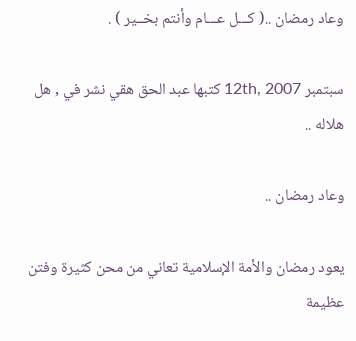وعاد رمضان ..( كـــل عـــام وأنتم بخــير ) .

سبتمبر 12th, 2007 كتبها عبد الحق هقي نشر في , هل هلاله ..

وعاد رمضان ..

يعود رمضان والأمة الإسلامية تعاني من محن كثيرة وفتن عظيمة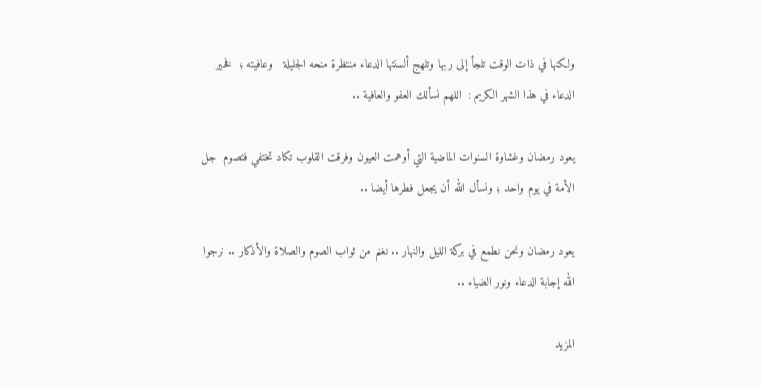ولكنها في ذات الوقت تلجأ إلى ربها وتلهج ألسنتها الدعاء منتظرة منحه الجليلة   وعافيته ؛  فخير الدعاء في هذا الشهر الكريم :  اللهم نسألك العفو والعافية ..

يعود رمضان وغشاوة السنوات الماضية التي أوهمت العيون وفرقت القلوب تكاد تختفي فتصوم  جل الأمة في يوم واحد ؛ ونسأل الله أن يجعل فطرها أيضا ..

يعود رمضان ونحن نطمع في بركة الليل والنهار .. نغنم من ثواب الصوم والصلاة والأذكار .. نرجوا الله إجابة الدعاء ونور الضياء ..

المزيد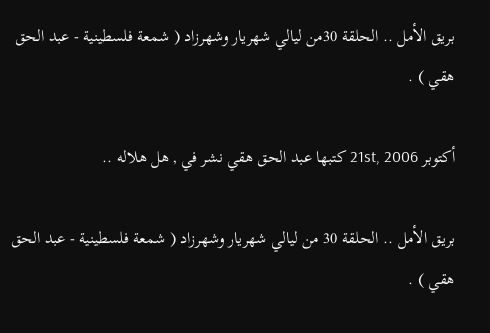بريق الأمل .. الحلقة 30من ليالي شهريار وشهرزاد ( شمعة فلسطينية - عبد الحق هقي ) .

أكتوبر 21st, 2006 كتبها عبد الحق هقي نشر في , هل هلاله ..

بريق الأمل .. الحلقة 30 من ليالي شهريار وشهرزاد ( شمعة فلسطينية - عبد الحق هقي ) .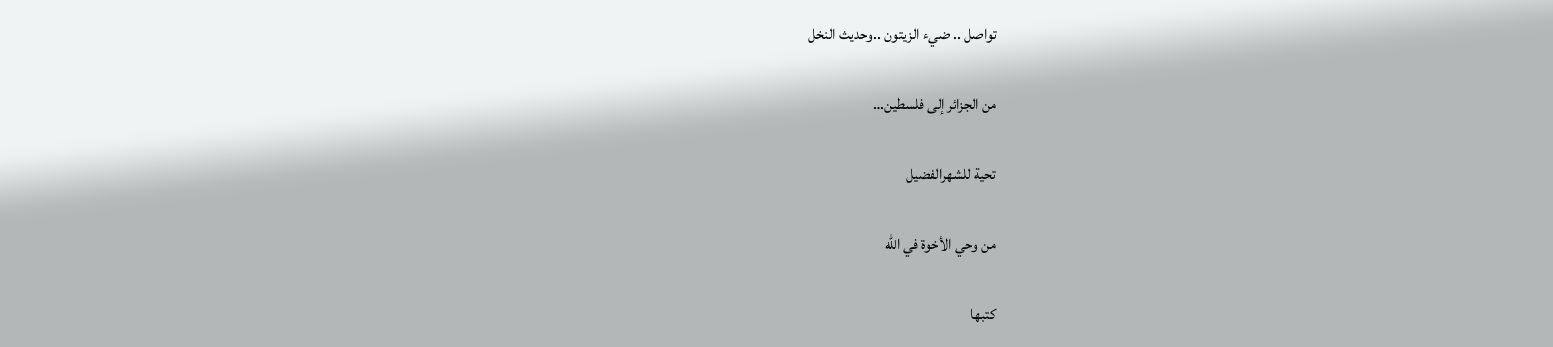تواصل .. ضيء الزيتون ..وحديث النخل

من الجزائر إلى فلسطين…

تحية للشهرالفضيل

من وحي الأخوة في الله

كتبها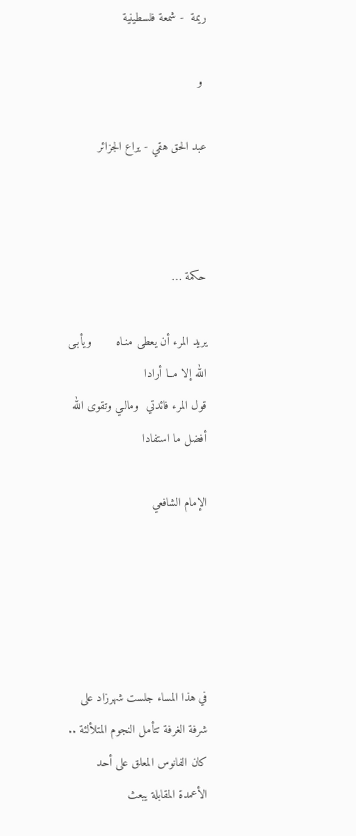ريمة  - شمعة فلسطينية

 و

عبد الحق هقي - يراع الجزائر



حكمة …

يريد المرء أن يعطى منـاه       ويأبـى الله إلا مــا أرادا
قول المرء فائدتي  ومالـي وتقوى الله أفضل ما استفادا

الإمام الشافعي





في هذا المساء جلست شهرزاد على شرفة الغرفة تتأمل النجوم المتلألئة .. كان الفانوس المعلق على أحد الأعمدة المقابلة يبعث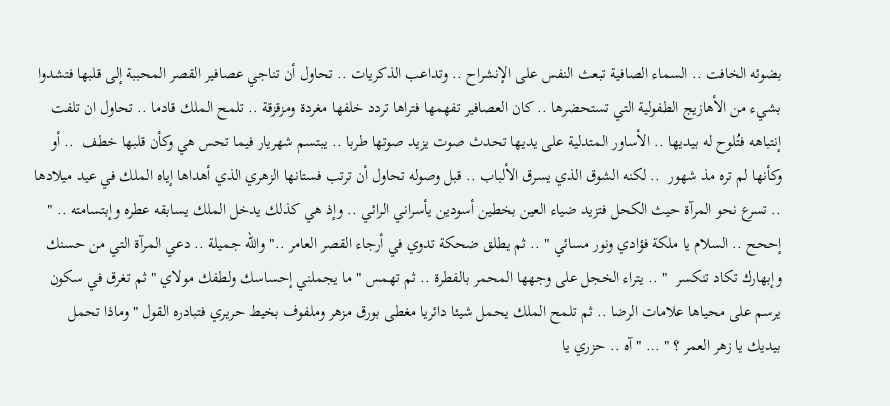بضوئه الخافت .. السماء الصافية تبعث النفس على الإنشراح .. وتداعب الذكريات .. تحاول أن تناجي عصافير القصر المحببة إلى قلبها فتشدوا بشيء من الأهازيج الطفولية التي تستحضرها .. كان العصافير تفهمها فتراها تردد خلفها مغردة ومزقزقة .. تلمح الملك قادما .. تحاول ان تلفت إنتباهه فتُلوح له بيديها .. الأساور المتدلية على يديها تحدث صوت يزيد صوتها طربا .. يبتسم شهريار فيما تحس هي وكأن قلبها خطف  .. أو وكأنها لم تره مذ شهور  .. لكنه الشوق الذي يسرق الألباب .. قبل وصوله تحاول أن ترتب فستانها الزهري الذي أهداها إياه الملك في عيد ميلادها .. تسرع نحو المرآة حيث الكحل فتزيد ضياء العين بخطين أسودين يأسراني الرائي .. وإذ هي كذلك يدخل الملك يسابقه عطره وإبتسامته .. " إححح .. السلام يا ملكة فؤادي ونور مسائي " .. ثم يطلق ضحكة تدوي في أرجاء القصر العامر .." والله جميلة .. دعي المرآة التي من حسنك وإبهارك تكاد تنكسر  " .. يتراء الخجل على وجهها المحمر بالفطرة .. ثم تهمس " ما يجملني إحساسك ولطفك مولاي " ثم تغرق في سكون يرسم على محياها علامات الرضا .. ثم تلمح الملك يحمل شيئا دائريا مغطى بورق مزهر وملفوف بخيط حريري فتبادره القول " وماذا تحمل بيديك يا زهر العمر ؟ " … " آه .. حزري يا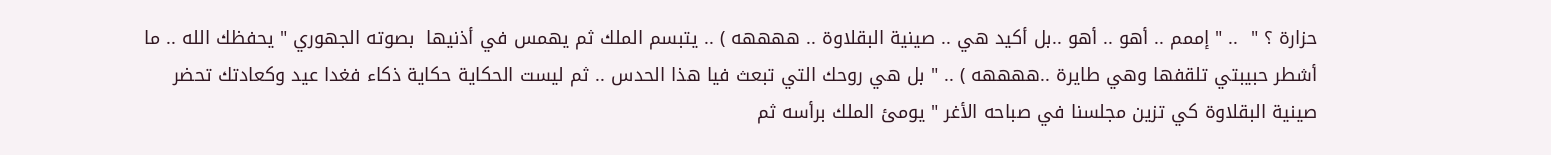حزارة ؟ "  .. " إممم .. أهو .. أهو ..بل أكيد هي .. صينية البقلاوة .. ههههه ) .. يتبسم الملك ثم يهمس في أذنيها  بصوته الجهوري " يحفظك الله .. ما أشطر حبيبتي تلقفها وهي طايرة ..ههههه ) .. " بل هي روحك التي تبعث فيا هذا الحدس .. ثم ليست الحكاية حكاية ذكاء فغدا عيد وكعادتك تحضر صينية البقلاوة كي تزين مجلسنا في صباحه الأغر " يومئ الملك برأسه ثم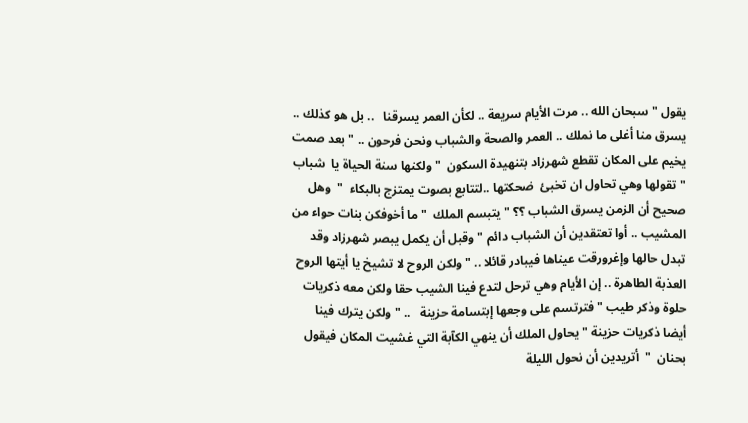يقول " سبحان الله .. مرت الأيام سريعة .. لكأن العمر يسرقنا   .. بل هو كذلك .. يسرق منا أغلى ما نملك .. العمر والصحة والشباب ونحن فرحون .. " بعد صمت يخيم على المكان تقطع شهرزاد بتنهيدة السكون  " ولكنها سنة الحياة يا  شباب " تقولها وهي تحاول ان تخبئ  ضحكتها ..لتتابع بصوت يمتزج بالبكاء  "  وهل صحيح أن الزمن يسرق الشباب ؟؟ " يتبسم الملك  " ما أخوفكن بنات حواء من المشيب .. أوا تعتقدين أن الشباب دائم " وقبل أن يكمل يبصر شهرزاد وقد تبدل حالها وإغرورقت عيناها فيبادر قائلا .. " ولكن الروح لا تشيخ يا أيتها الروح العذبة الطاهرة .. إن الأيام وهي ترحل لتدع فينا الشيب حقا ولكن معه ذكريات حلوة وذكر طيب " فترتسم على وجعها إبتسامة حزينة   .. " ولكن يترك فينا أيضا ذكريات حزينة " يحاول الملك أن ينهي الكآبة التي غشيت المكان فيقول بحنان  "  أتريدين أن نحول الليلة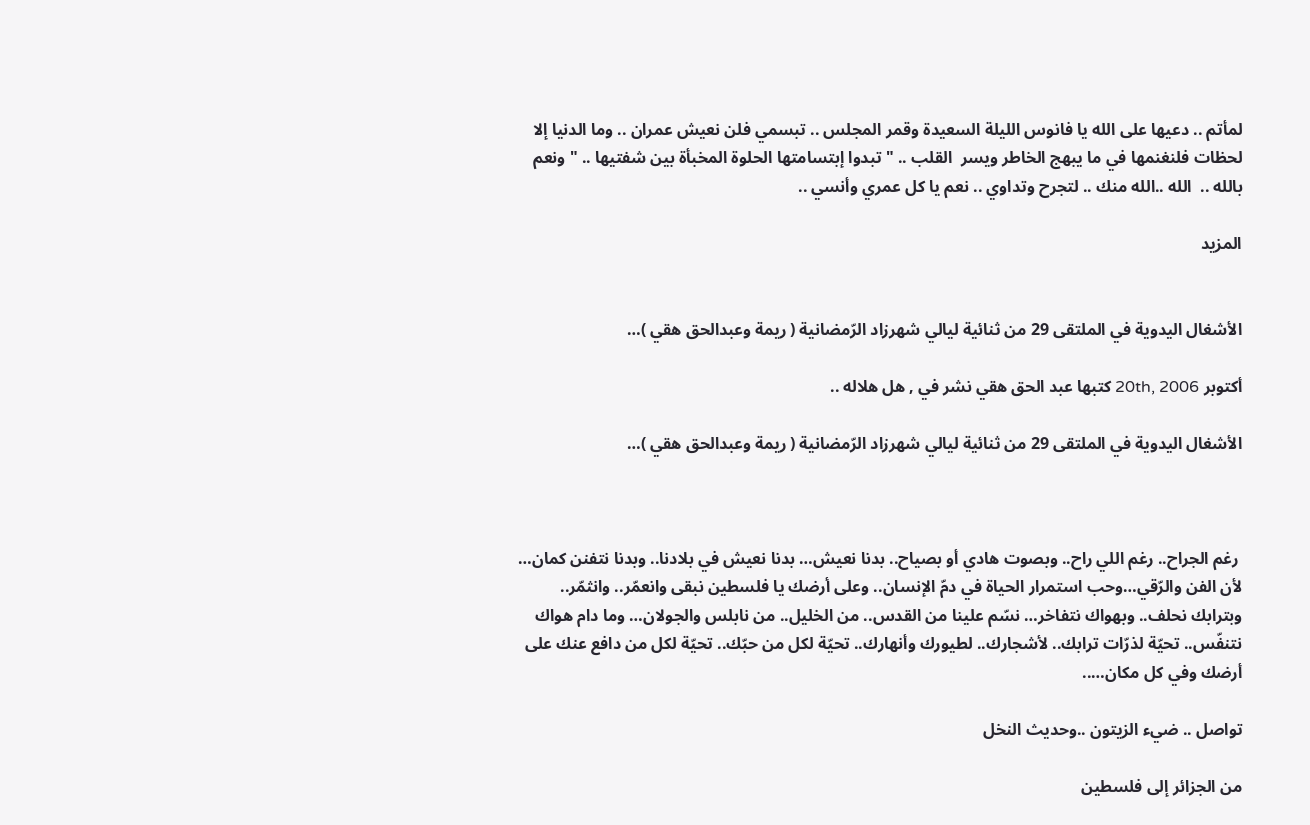لمأتم .. دعيها على الله يا فانوس الليلة السعيدة وقمر المجلس .. تبسمي فلن نعيش عمران .. وما الدنيا إلا لحظات فلنغنمها في ما يبهج الخاطر ويسر  القلب .. " تبدوا إبتسامتها الحلوة المخبأة بين شفتيها .. " ونعم بالله ..  الله ..الله منك .. لتجرح وتداوي .. نعم يا كل عمري وأنسي ..

المزيد


الأشغال اليدوية في الملتقى 29 من ثنائية ليالي شهرزاد الرّمضانية ( ريمة وعبدالحق هقي )…

أكتوبر 20th, 2006 كتبها عبد الحق هقي نشر في , هل هلاله ..

الأشغال اليدوية في الملتقى 29 من ثنائية ليالي شهرزاد الرّمضانية ( ريمة وعبدالحق هقي )…



 رغم الجراح.. رغم اللي راح.. وبصوت هادي أو بصياح.. بدنا نعيش… بدنا نعيش في بلادنا.. وبدنا نتفنن كمان… لأن الفن والرّقي…وحب استمرار الحياة في دمّ الإنسان.. وعلى أرضك يا فلسطين نبقى وانعمّر.. وانثمّر.. وبترابك نحلف.. وبهواك نتفاخر… نسّم علينا من القدس.. من الخليل.. من نابلس والجولان… وما دام هواك نتنفّس.. تحيّة لذرّات ترابك.. لأشجارك.. لطيورك وأنهارك.. تحيّة لكل من حبّك.. تحيّة لكل من دافع عنك على أرضك وفي كل مكان…..

تواصل .. ضيء الزيتون ..وحديث النخل

من الجزائر إلى فلسطين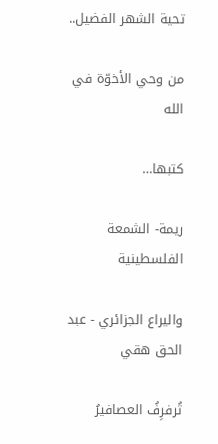تحية الشهر الفضيل..

من وحي الأخوّة في الله

كتبها…

ريمة- الشمعة الفلسطينية

واليراع الجزائري - عبد الحق هقي

تُرفرِفُ العصافيرُ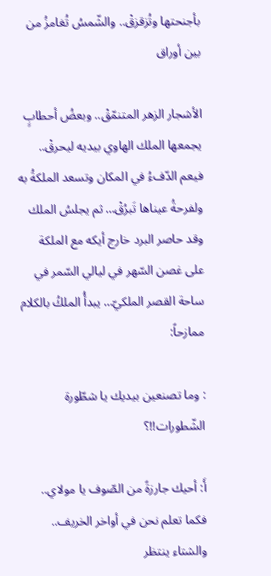بأجنحتها وتُزقزقْ.. والشّمسُ تُغامزُ من بين أوراق

الأشجار الزهر المتنمّقْ.. وبعضُ أحطابٍ يجمعها الملك الهاوي بيديه ليحرقْ.. فيعم الدّفءُ في المكان وتسعد الملكةُ به  ولفرحةُ عيناها تَبرُقْ… ثم يجلسُ الملك وقد حاصر البرد خارج أيكه مع الملكة على غصن السّهر في ليالي السّمر في ساحة القصر الملكيّ… يبدأُ الملكُ بالكلام ممازحاً:

: وما تصنعين بيديك يا شطّورة الشّطورات!!؟

أَ: أحيك جارزةً من الصّوف يا مولاي.. فكما تعلم نحن في أواخر الخريف.. والشتاء ينتظر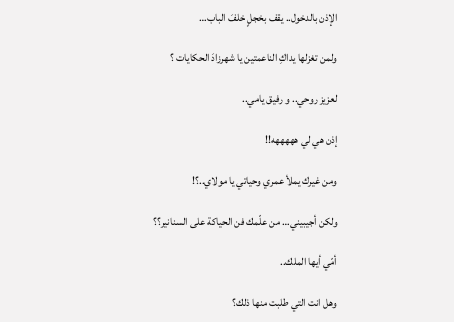الإذن بالدخول.. يقف بخجلٍ خلفَ الباب…

ولمن تغزلها يداكِ الناعمتين يا شهرزادَ الحكايات ؟

لعزيز روحي.. و رفيق يامي..

إذن هي لي هههههه!!

ومن غيرك يملأ عمري وحياتي يا مولاي..؟!

ولكن أجيبيني… من علّمك فن الحياكة على السنانير؟؟

أمّي أيها الملك..

وهل انت التي طلبت منها ذلك؟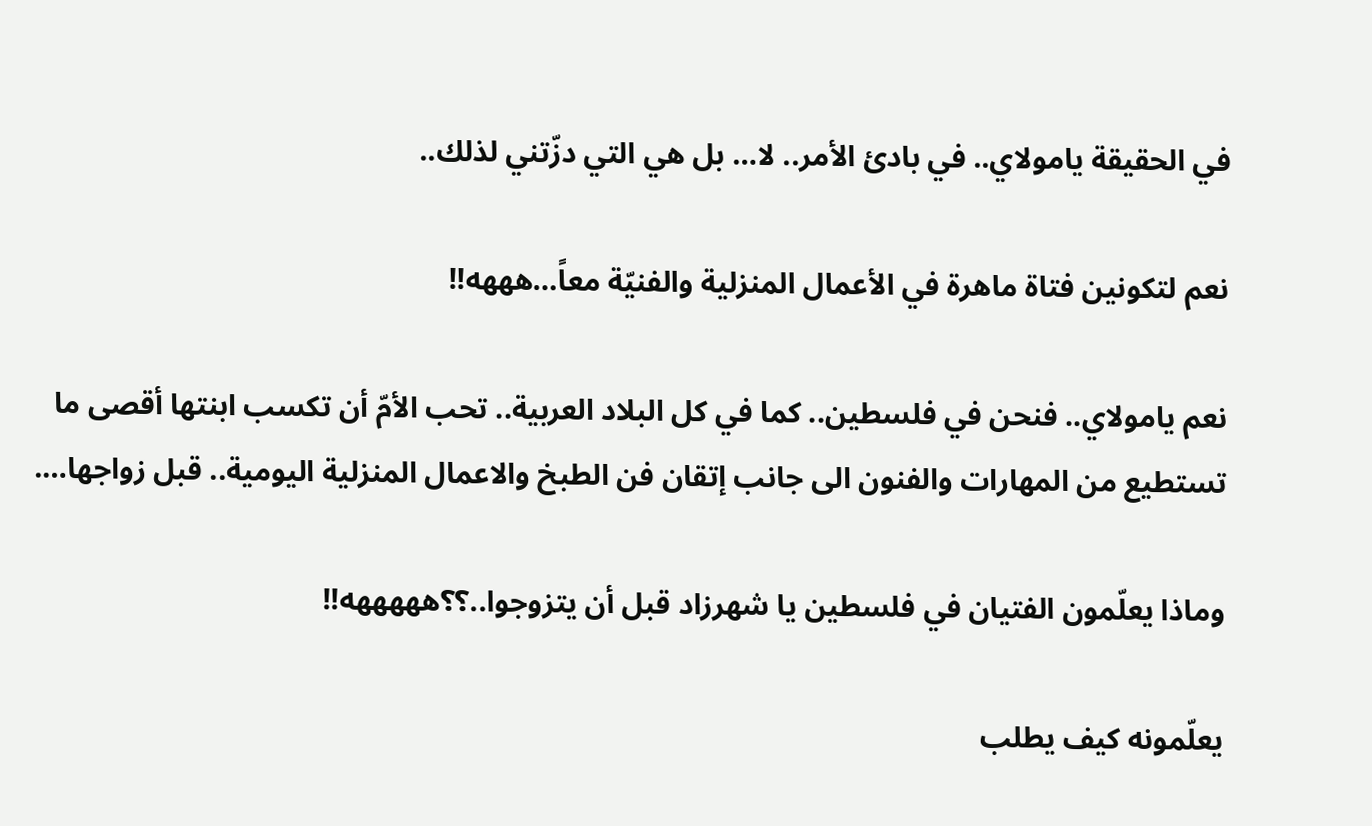في الحقيقة يامولاي.. في بادئ الأمر.. لا… بل هي التي دزّتني لذلك..

نعم لتكونين فتاة ماهرة في الأعمال المنزلية والفنيّة معاً…هههه!!

نعم يامولاي.. فنحن في فلسطين.. كما في كل البلاد العربية.. تحب الأمّ أن تكسب ابنتها أقصى ما تستطيع من المهارات والفنون الى جانب إتقان فن الطبخ والاعمال المنزلية اليومية.. قبل زواجها….

وماذا يعلّمون الفتيان في فلسطين يا شهرزاد قبل أن يتزوجوا..؟؟هههههه!!

يعلّمونه كيف يطلب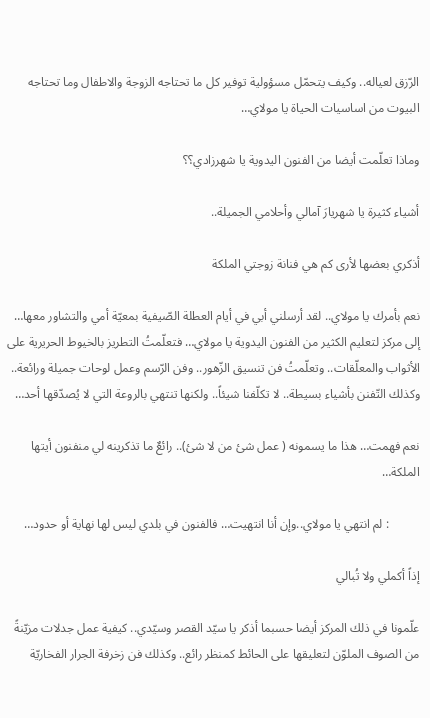الرّزق لعياله.. وكيف يتحمّل مسؤولية توفير كل ما تحتاجه الزوجة والاطفال وما تحتاجه البيوت من اساسيات الحياة يا مولاي…

وماذا تعلّمت أيضا من الفنون اليدوية يا شهرزادي؟؟

أشياء كثيرة يا شهريارَ آمالي وأحلامي الجميلة..

أذكري بعضها لأرى كم هي فنانة زوجتي الملكة

نعم بأمرك يا مولاي.. لقد أرسلني أبي في أيام العطلة الصّيفية بمعيّة أمي والتشاور معها… إلى مركز لتعليم الكثير من الفنون اليدوية يا مولاي… فتعلّمتُ التطريز بالخيوط الحريرية على الأثواب والمعلّقات.. وتعلّمتُ فن تنسيق الزّهور.. وفن الرّسم وعمل لوحات جميلة ورائعة.. وكذلك التّفنن بأشياء بسيطة.. لا تكلّفنا شيئاً.. ولكنها تنتهي بالروعة التي لا يُصدّقها أحد…

نعم فهمت… هذا ما يسمونه ( عمل شئ من لا شئ).. رائعٌ ما تذكرينه لي منفنون أيتها الملكة…

          : لم انتهي يا مولاي..وإن أنا انتهيت… فالفنون في بلدي ليس لها نهاية أو حدود…

إذاً أكملي ولا تُبالي

علّمونا في ذلك المركز أيضا حسبما أذكر يا سيّد القصر وسيّدي.. كيفية عمل جدلات مزيّنةً من الصوف الملوّن لتعليقها على الحائط كمنظر رائع.. وكذلك فن زخرفة الجرار الفخاريّة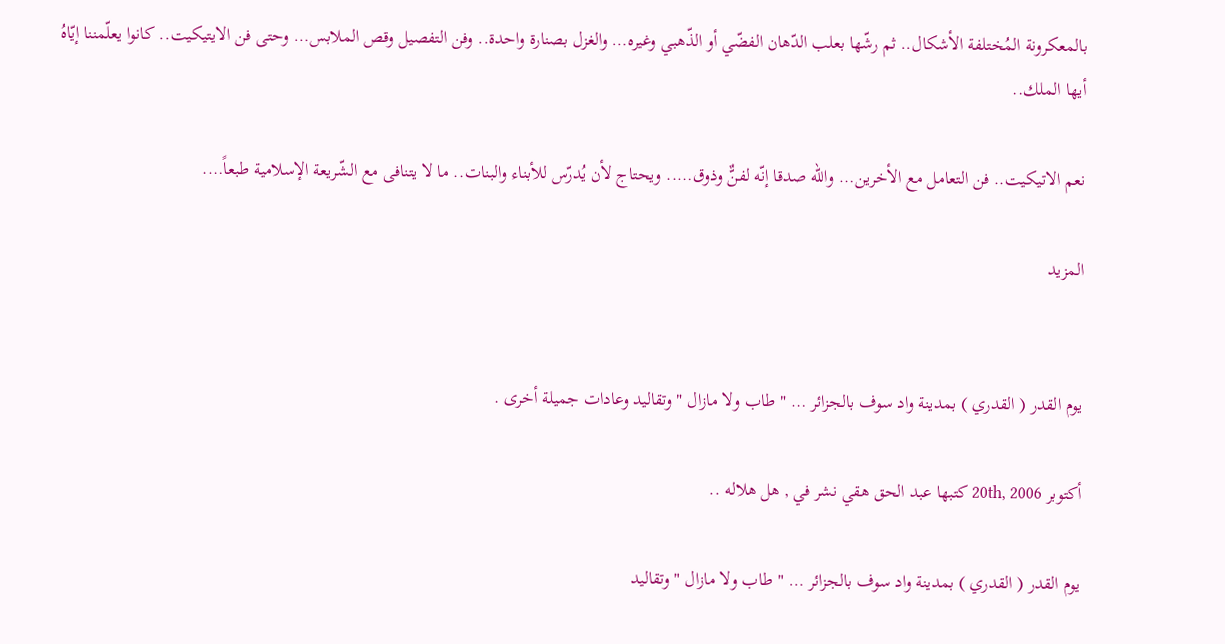بالمعكرونة المُختلفة الأشكال.. ثم رشّها بعلب الدّهان الفضّي أو الذّهبي وغيره… والغزل بصنارة واحدة.. وفن التفصيل وقص الملابس… وحتى فن الايتيكيت.. كانوا يعلّمننا إيّاهُ أيها الملك..

نعم الاتيكيت.. فن التعامل مع الأخرين… والله صدقا إنّه لفنٌّ وذوق….. ويحتاج لأن يُدرّس للأبناء والبنات.. ما لا يتنافى مع الشّريعة الإسلامية طبعاً….

المزيد


يوم القدر ( القدري ) بمدينة واد سوف بالجزائر … " طاب ولا مازال " وتقاليد وعادات جميلة أخرى .

أكتوبر 20th, 2006 كتبها عبد الحق هقي نشر في , هل هلاله ..

يوم القدر ( القدري ) بمدينة واد سوف بالجزائر … " طاب ولا مازال " وتقاليد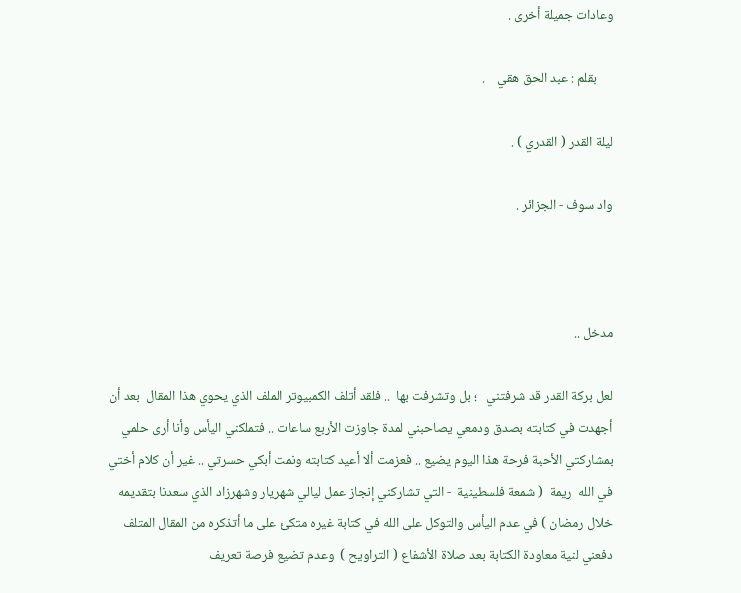وعادات جميلة أخرى .

     بقلم : عبد الحق هقي    .

ليلة القدر ( القدري ) .

واد سوف - الجزائر .



مدخل ..

لعل بركة القدر قد شرفتني   ؛ بل وتشرفت بها  .. فلقد أتلف الكمبيوتر الملف الذي يحوي هذا المقال  بعد أن أجهدت في كتابته بصدق ودمعي يصاحبني لمدة جاوزت الأربع ساعات .. فتملكني اليأس وأنا أرى حلمي بمشاركتي الأحبة فرحة هذا اليوم يضيع .. فعزمت ألا أعيد كتابته ونمت أبكي حسرتي .. غير أن كلام أختي في الله  ريمة  ( شمعة فلسطينية  - التي تشاركني إنجاز عمل ليالي شهريار وشهرزاد الذي سعدنا بتقديمه خلال رمضان ) في عدم اليأس والتوكل على الله في كتابة غيره متكئ على ما أتذكره من المقال المتلف دفعني لنية معاودة الكتابة بعد صلاة الأشفاع ( التراويح )  وعدم تضيع فرصة تعريف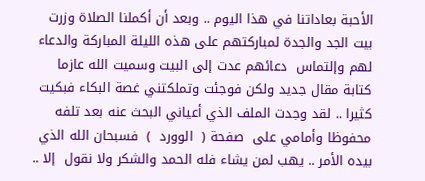الأحبة بعاداتنا في هذا اليوم .. وبعد أن أكملنا الصلاة وزرت بيت الجد والجدة لمباركتهم على هذه الليلة المباركة والدعاء لهم وإلتماس  دعائهم عدت إلى البيت وسميت الله عازما كتابة مقال جديد ولكن فوجئت وتملكتني غصة البكاء فبكيت كثيرا .. لقد وجدت الملف الذي أعياني البحث عنه بعد تلفه محفوظا وأمامي على  صفحة (  الوورد  )  فسبحان الله الذي بيده الأمر .. يهب لمن يشاء فله الحمد والشكر ولا نقول  إلا ..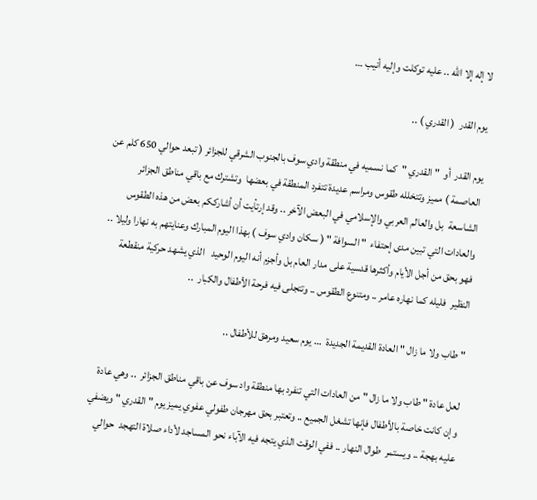لا إله إلا الله .. عليه توكلت وإليه أنيب …

يوم القدر  ( القدري ) ..

يوم القدر  أو  " القدري "  كما نسميه في منطقة وادي سوف بالجنوب الشرقي للجزائر ( تبعد حوالي 650 كلم عن العاصمة ) مميز وتتخلله طقوس ومراسم عديدة تتفرد المنطقة في بعضها  وتشترك مع باقي مناطق الجزائر الشاسعة  بل والعالم العربي والإسلامي في البعض الآخر .. وقد إرتأيت أن أشارككم بعض من هذه الطقوس والعادات التي تبين مدى إحتفاء  " السوافة " ( سكان وادي سوف ) بهذا اليوم المبارك وعنايتهم به نهارا وليلا .. فهو بحق من أجل الأيام وأكثرها قدسية على مدار العام بل وأجزم أنه اليوم الوحيد   الذي يشهد حركية منقطعة النظير  فليله كما نهاره عامر .. ومتنوع الطقوس .. وتتجلى فيه فرحة الأطفال والكبار  ..

" طاب ولا ما زال " العادة القديمة الجديدة  … يوم سعيد ومرهق للأطفال ..

لعل عادة " طاب ولا ما زال " من العادات التي تنفرد بها منطقة واد سوف عن باقي مناطق الجزائر  .. وهي عادة وإن كانت خاصة بالأطفال فإنها تشغل الجميع .. وتعتبر بحق مهرجان طفولي عفوي يميز يوم " القدري " ويضفي عليه بهجة .. ويستمر  طوال النهار .. ففي الوقت الذي يتجه فيه الآباء نحو المساجد لأداء صلاة التهجد  حوالي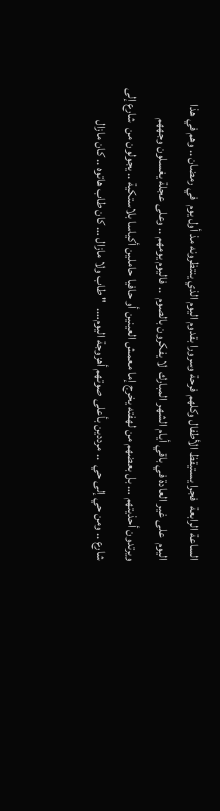الساعة الرابعة  فجرا يستيقظ الأطفال وكلهم فرحة وسرورا بقدوم اليوم الذي ينتظرونه مذ أول يوم  في رمضان .. وهم في هذا اليوم  على غير العادة في باقي أيام الشهر المبارك  لا يفكرون بالصوم  .. فاليوم يومهم .. وعلى عجلة يغسلون وجههم ويرتدون أحذيتهم … بل بعضهم من لهفته يخرج إما معمش العينين أو حافيا حاملين أكياسا بلاستكية .. يجولون من  شارع إلى شارع .. ومن حي إلى حي  .. مرددين بأعلى صوتهم أهزوجة اليوم….  " طاب ولا مازال … كان طاب هاتوه .. كان مازال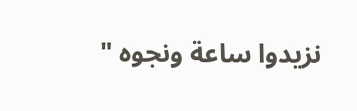نزيدوا ساعة ونجوه "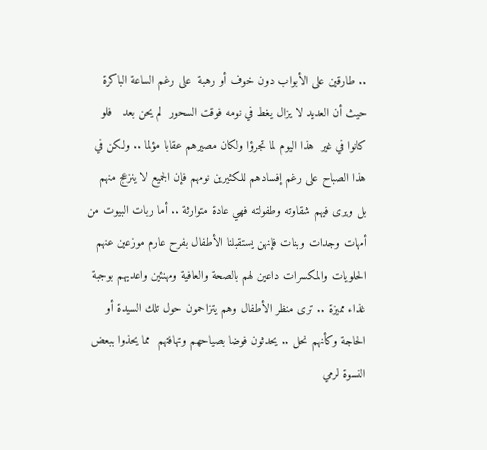.. طارقين على الأبواب دون خوف أو رهبة  على رغم الساعة الباكرة حيث أن العديد لا يزال يغط في نومه فوقت السحور  لم يحن بعد   فلو كانوا في غير  هذا اليوم لما تجرؤا ولكان مصيرهم عقابا مؤلما .. ولكن في هذا الصباح على رغم إفسادهم للكثيرين نومهم فإن الجميع لا ينزعج منهم بل ويرى فيهم شقاوته وطفولته فهي عادة متوارثة .. أما ربات البيوت من أمهات وجدات وبنات فإنهن يستقبلنا الأطفال بفرح عارم موزعين عنهم الحلويات والمكسرات داعين لهم بالصحة والعافية ومهنئين واعديهم بوجبة غذاء مميزة .. ترى منظر الأطفال وهم يتزاحمون حول تلك السيدة أو الحاجة وكأنهم نحل .. يحدثون فوضا بصياحهم وتهافتهم  مما يحذوا ببعض النسوة لرمي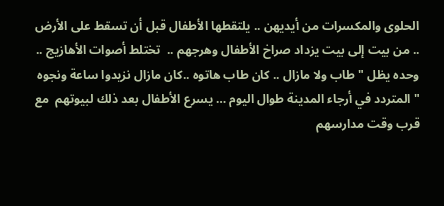الحلوى والمكسرات من أيديهن .. يلتقطها الأطفال قبل أن تسقط على الأرض .. من بيت إلى بيت يزداد صراخ الأطفال وهرجهم ..  تختلط أصوات الأهازيج .. وحده يظل " طاب ولا مازال .. كان طاب هاتوه ..كان مازال نزيدوا ساعة ونجوه " المتردد في أرجاء المدينة طوال اليوم … يسرع الأطفال بعد ذلك لبيوتهم  مع قرب وقت مدارسهم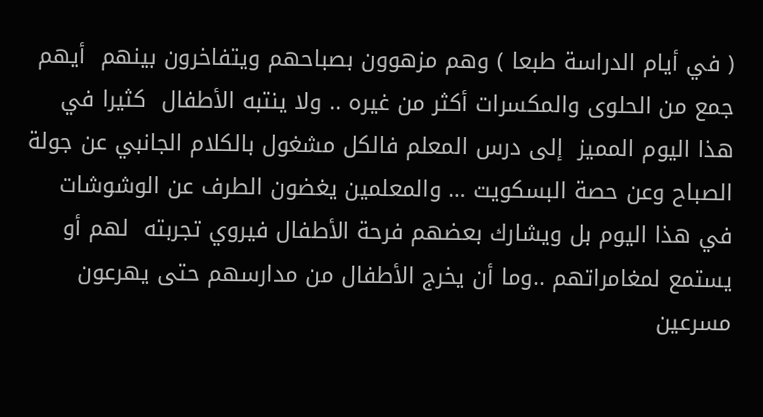( في أيام الدراسة طبعا ) وهم مزهوون بصباحهم ويتفاخرون بينهم  أيهم جمع من الحلوى والمكسرات أكثر من غيره .. ولا ينتبه الأطفال  كثيرا في هذا اليوم المميز  إلى درس المعلم فالكل مشغول بالكلام الجانبي عن جولة الصباح وعن حصة البسكويت … والمعلمين يغضون الطرف عن الوشوشات في هذا اليوم بل ويشارك بعضهم فرحة الأطفال فيروي تجربته  لهم أو يستمع لمغامراتهم ..وما أن يخرج الأطفال من مدارسهم حتى يهرعون مسرعين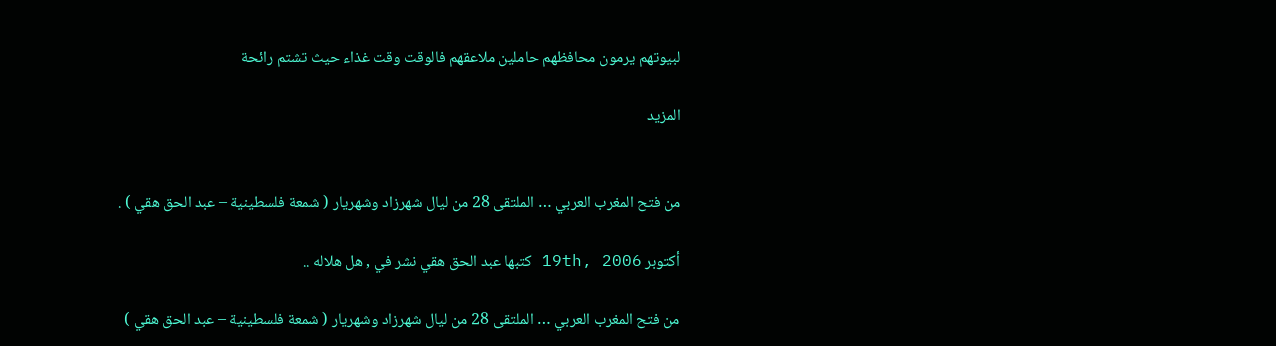لبيوتهم يرمون محافظهم حاملين ملاعقهم فالوقت وقت غذاء حيث تشتم رائحة

المزيد


من فتح المغرب العربي … الملتقى 28 من ليال شهرزاد وشهريار ( شمعة فلسطينية – عبد الحق هقي ) .

أكتوبر 19th, 2006 كتبها عبد الحق هقي نشر في , هل هلاله ..

من فتح المغرب العربي … الملتقى 28 من ليال شهرزاد وشهريار ( شمعة فلسطينية – عبد الحق هقي )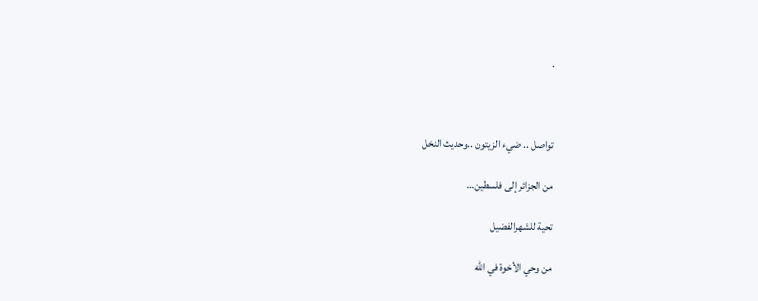.



تواصل .. ضيء الزيتون ..وحديث النخل

من الجزائر إلى فلسطين…

تحية للشهرالفضيل

من وحي الأخوة في الله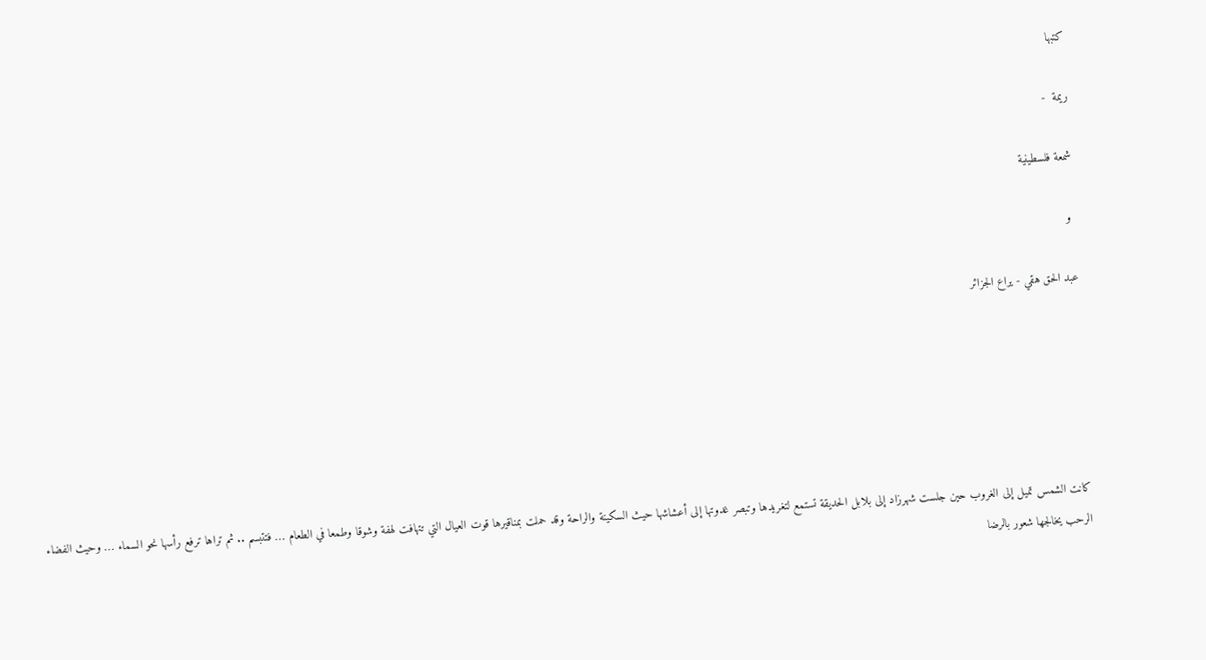كتبها

ريمة  -

شمعة فلسطينية

 و

عبد الحق هقي - يراع الجزائر






كانت الشمس تميل إلى الغروب حين جلست شهرزاد إلى بلابل الحديقة تستمع لتغريدها وتبصر غدوتها إلى أعشاشها حيث السكينة والراحة وقد حملت بمناقيرها قوت العيال التي تتهافت لهفة وشوقا وطمعا في الطعام … فتتبسم .. ثم تراها ترفع رأسها نحو السماء … وحيث الفضاء الرحب يخالجها شعور بالرضا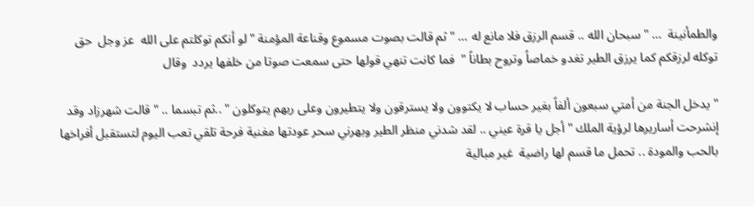والطمأنينة  … " سبحان الله .. قسم الرزق فلا مانع له … " ثم قالت بصوت مسموع وقناعة المؤمنة " لو أنكم توكلتم على الله  عز وجل  حق توكله لرزقكم كما يرزق الطير تغدو خماصاُ وتروح بطاناً "  فما كانت تنهي قولها حتى سمعت صوتا من خلفها يردد  وقال

" يدخل الجنة من أمتي سبعون ألفاً بغير حساب لا يكتوون ولا يسترقون ولا يتطيرون وعلى ربهم يتوكلون " ..ثم تبسما .. " قالت شهرزاد وقد إنشرحت أساريرها لرؤية الملك " أجل يا قرة عيني .. لقد شدني منظر الطير وبهرني سحر عودتها مغنية فرحة تلقي تعب اليوم لتستقبل أفراخها بالحب والمودة .. تحمل ما قسم لها راضية  غير مبالية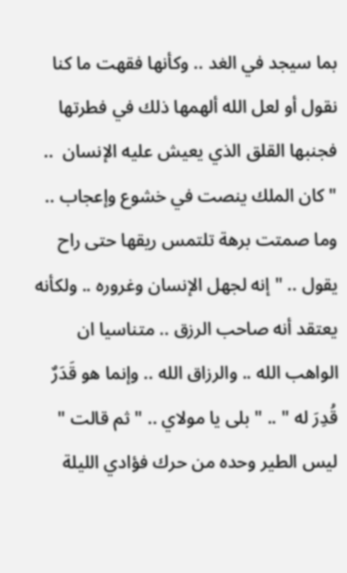بما سيجد في الغد .. وكأنها فقهت ما كنا نقول أو لعل الله ألهمها ذلك في فطرتها فجنبها القلق الذي يعيش عليه الإنسان  .. " كان الملك ينصت في خشوع وإعجاب .. وما صمتت برهة تلتمس ريقها حتى راح يقول .. " إنه لجهل الإنسان وغروره .. ولكأنه يعتقد أنه صاحب الرزق .. متناسيا ان الواهب الله .. والرزاق الله .. وإنما هو قَدَرٌ قُدِرَ له " .. " بلى يا مولاي .. " ثم قالت " ليس الطير وحده من حرك فؤادي الليلة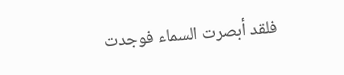فلقد أبصرت السماء فوجدت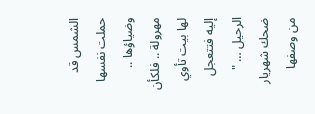الشمس قد حملت نفسها وضياؤها .. مهرولة .. فلكأن لها بيت تأوي إليه فتتعجل الرحيل … " ضحك شهريار من وصفها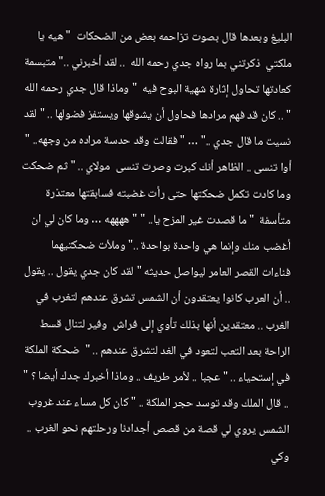البليغ وبعدها قال بصوت تزاحمه بعض من الضحكات  " هيه يا ملكتي  ذكرتني بما رواه جدي رحمه الله  .. لقد أخبرني .." متبسمة كعادتها تحاول إثارة شهية البوح فيه  " وماذا قال جدي رحمه الله " .. كان قد فهم مرادها فحاول أن يشوقها ويستفز فضولها .. " لقد نسيت ما قال جدي .." … " فقالت وقد حدسة مراده من وجهه.. " أوا تنسى .. الظاهر أنك كبرت وصرت تنسى  مولاي .. " ثم ضحكت وما كادت تكمل ضحكتها حتى رأت غضبته فسابقتها معتذرة متأسفة  " ما قصدت غير المزح يا.. " "ههههه … وما كان لي ان أغضب منك وإنما هي واحدة بواحدة .." وملأت ضحكتيهما فناءات القصر العامر ليواصل حديثه " لقد كان جدي يقول .. يقول .. أن العرب كانوا يعتقدون أن الشمس تشرق عندهم لتغرب في الغرب .. معتقدين أنها بذلك تأوي إلى فراش  وفير لتنال قسط الراحة بعد التعب لتعود في الغد لتشرق عندهم .. "  ضحكة الملكة في إستحياء .. " عجبا .. لأمر طريف .. وماذا أخبرك جدك أيضا ؟ " .. قال الملك وقد توسد حجر الملكة .. " كان كل مساء عند غروب الشمس يروي لي قصة من قصص أجدادنا ورحلتهم نحو الغرب .. وكي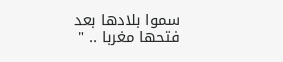سموا بلادها بعد فتحها مغربا .. "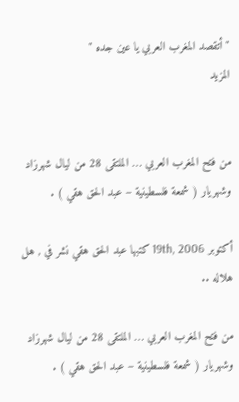" أتقصد المغرب العربي يا عين جده "
المزيد


من فتح المغرب العربي … الملتقى 28 من ليال شهرزاد وشهريار ( شمعة فلسطينية – عبد الحق هقي ) .

أكتوبر 19th, 2006 كتبها عبد الحق هقي نشر في , هل هلاله ..

من فتح المغرب العربي … الملتقى 28 من ليال شهرزاد وشهريار ( شمعة فلسطينية – عبد الحق هقي ) .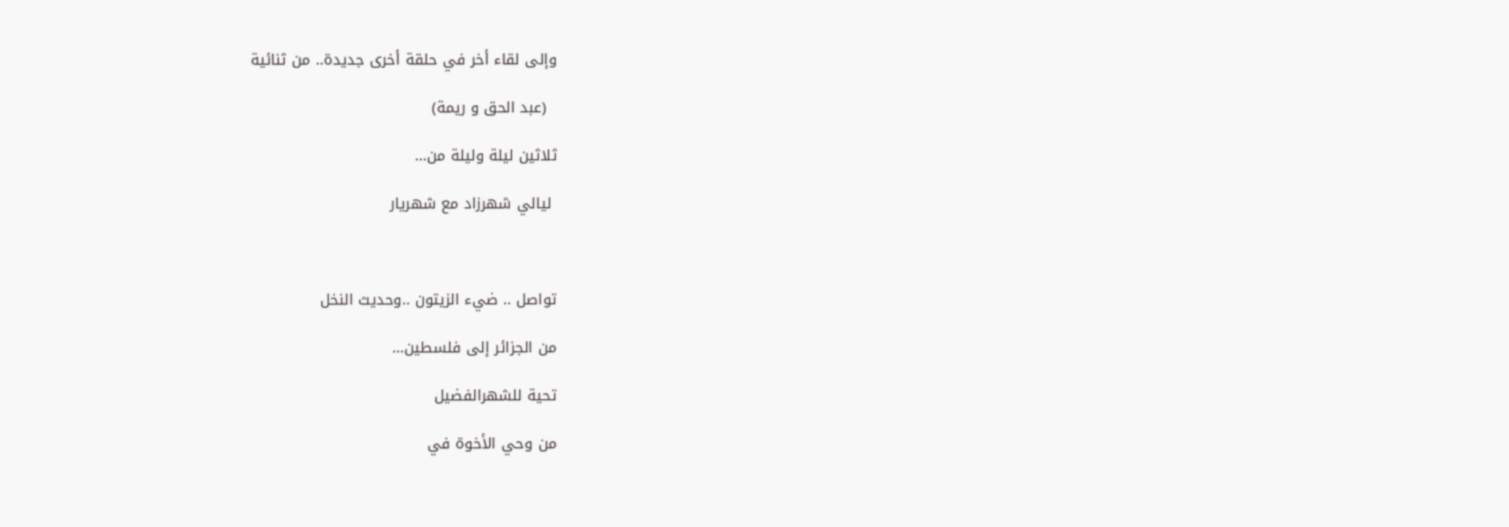وإلى لقاء أخر في حلقة أخرى جديدة.. من ثنائية

  (عبد الحق و ريمة)

ثلاثين ليلة وليلة من…

 ليالي شهرزاد مع شهريار



تواصل .. ضيء الزيتون ..وحديث النخل

من الجزائر إلى فلسطين…

تحية للشهرالفضيل

من وحي الأخوة في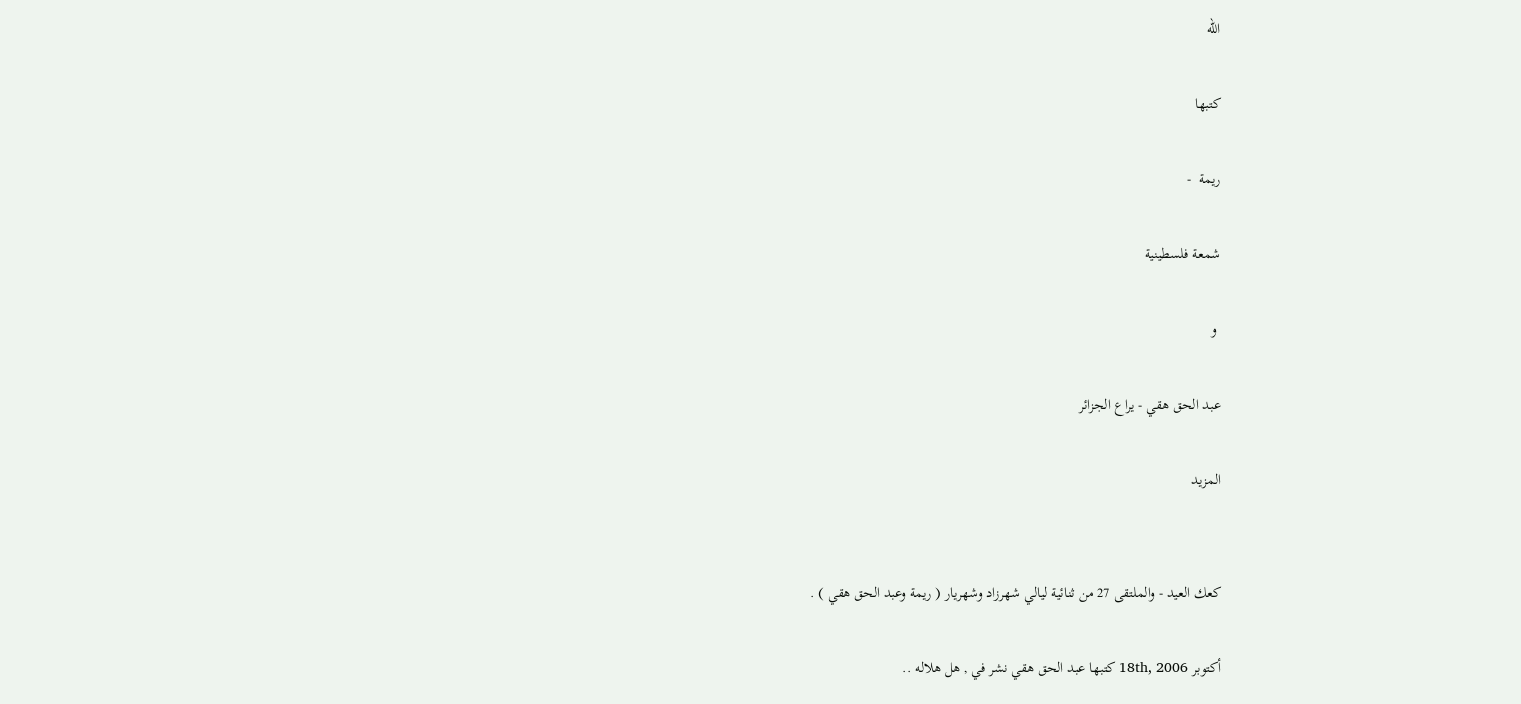الله

كتبها

ريمة  -

شمعة فلسطينية

 و

عبد الحق هقي - يراع الجزائر

المزيد


كعك العيد - والملتقى 27 من ثنائية ليالي شهرزاد وشهريار ( ريمة وعبد الحق هقي ) .

أكتوبر 18th, 2006 كتبها عبد الحق هقي نشر في , هل هلاله ..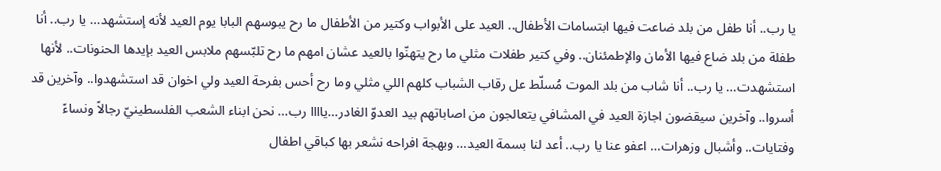يا رب.. أنا طفل من بلد ضاعت فيها ابتسامات الأطفال.. العيد على الأبواب وكتير من الأطفال ما رح يبوسهم البابا يوم العيد لأنه إستشهد… يا رب.. أنا طفلة من بلد ضاع فيها الأمان والإطمئنان.. وفي كتير طفلات مثلي ما رح يتهنّوا بالعيد عشان امهم ما رح تلبّسهم ملابس العيد بإيدها الحنونات.. لأنها استشهدت… يا رب.. أنا شاب من بلد الموت مُسلّط عل رقاب الشباب كلهم اللي مثلي وما رح أحس بفرحة العيد ولي اخوان قد استشهدوا.. وآخرين قد أسروا.. وآخرين سيقضون اجازة العيد في المشافي يتعالجون من اصاباتهم بيد العدوّ الغادر…ياااا رب… نحن ابناء الشعب الفلسطينيّ رجالاً ونساءً وفتايات.. وأشبال وزهرات… اعفو عنا يا رب.. أعد لنا بسمة العيد… وبهجة افراحه نشعر بها كباقي اطفال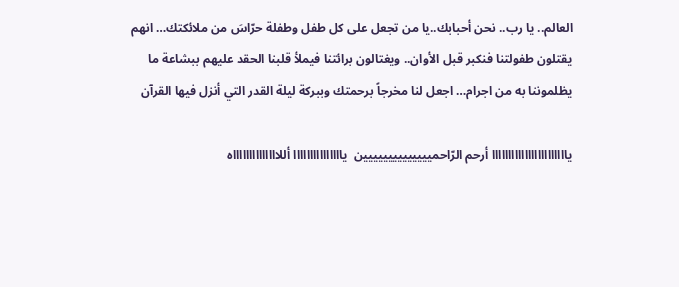العالم.. يا رب.. نحن أحبابك..يا من تجعل على كل طفل وطفلة حرّاسَ من ملائكتك… انهم يقتلون طفولتنا فنكبر قبل الأوان.. ويغتالون برائتنا فيملأ قلبنا الحقد عليهم ببشاعة ما يظلموننا به من اجرام… اجعل لنا مخرجاً برحمتك وببركة ليلة القدر التي أنزل فيها القرآن

يااااااااااااااااااااااا أرحم الرّاحميييييييييييييين  يااااااااااااااا أللااااااااااااااه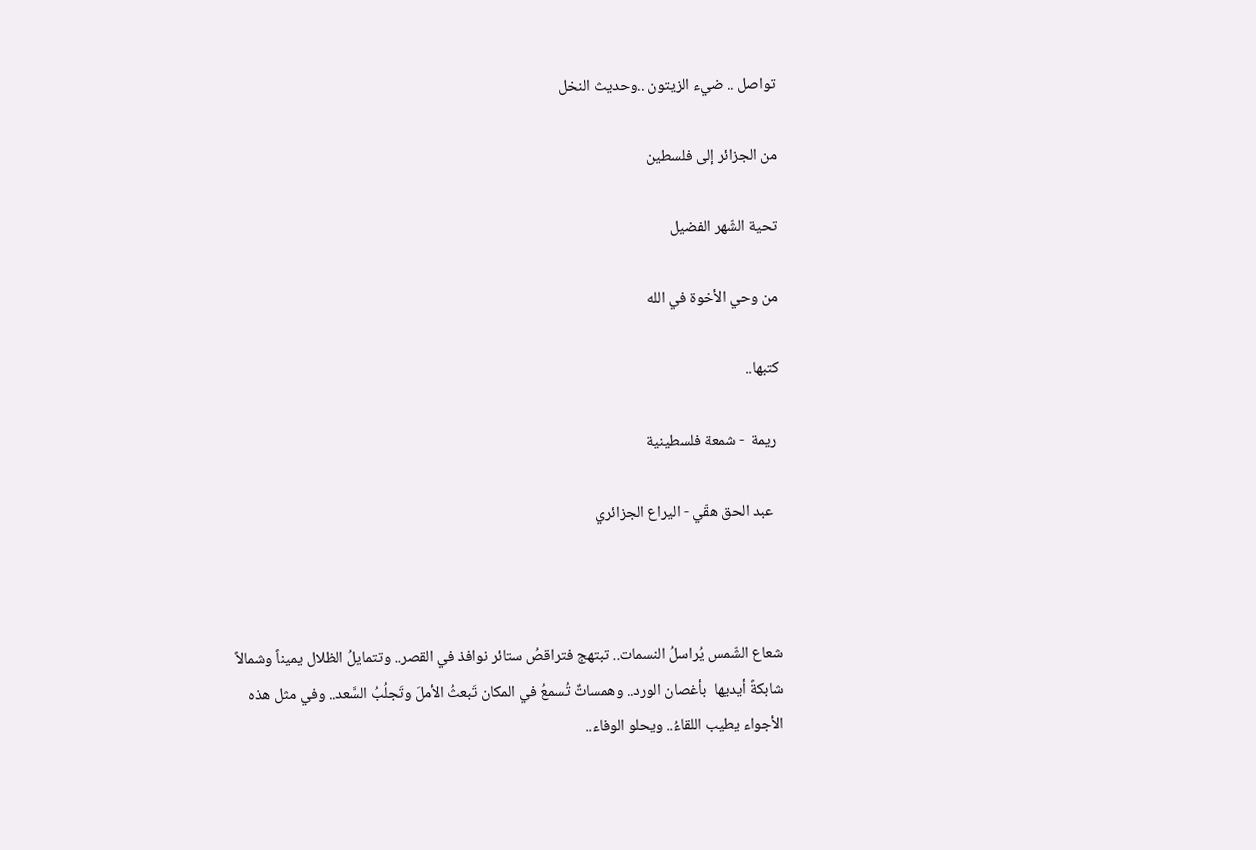تواصل .. ضيء الزيتون ..وحديث النخل

من الجزائر إلى فلسطين

تحية الشّهر الفضيل

من وحي الأخوة في الله

كتبها..

 ريمة  - شمعة فلسطينية

  عبد الحق هقّي - اليراع الجزائري



شعاع الشّمس يُراسلُ النسمات.. تبتهج فتراقصُ ستائر نوافذ في القصر.. وتتمايلُ الظلال يميناً وشمالاً شابكةً أيديها  بأغصان الورد.. وهمساتٌ تُسمعُ في المكان تَبعثُ الأملَ وتَجلُبُ السَّعد.. وفي مثل هذه الأجواء يطيب اللقاءُ.. ويحلو الوفاء..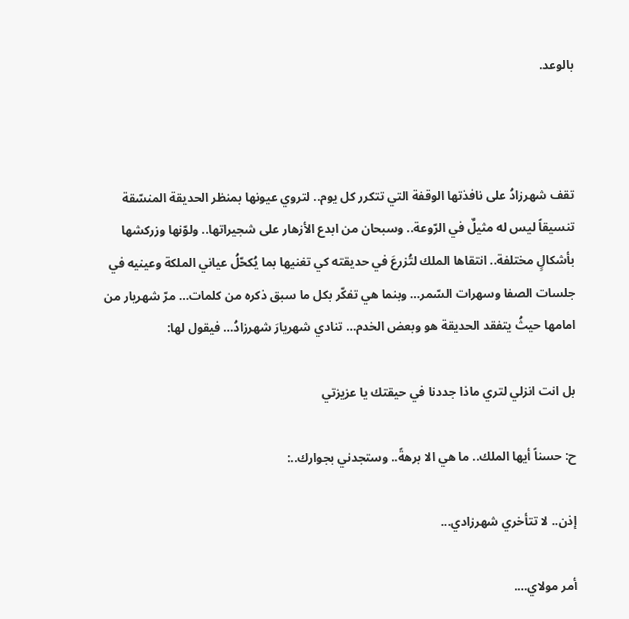بالوعد.



تقف شهرزادُ على نافذتها الوقفة التي تتكرر كل يوم.. لتروي عيونها بمنظر الحديقة المنسّقة تنسيقاً ليس له مثيلٌ في الرّوعة.. وسبحان من ابدع الأزهار على شجيراتها.. ولوّنها وزركشها بأشكالٍ مختلفة.. انتقاها الملك لتُزرعَ في حديقته كي تغنيها بما يُكحّلُ عياني الملكة وعينيه في جلسات الصفا وسهرات السّمر… وبنما هي تفكّر بكل ما سبق ذكره من كلمات… مرّ شهريار من امامها حيثُ يتفقد الحديقة هو وبعض الخدم… تنادي شهريارَ شهرزادُ… فيقول لها:

بل انت انزلي لتري ماذا جددنا في حيقتك يا عزيزتي

ح: حسناً أيها الملك.. ما هي الا برهةً.. وستجدني بجوارك..:

إذن.. لا تتأخري شهرزادي...

أمر مولاي….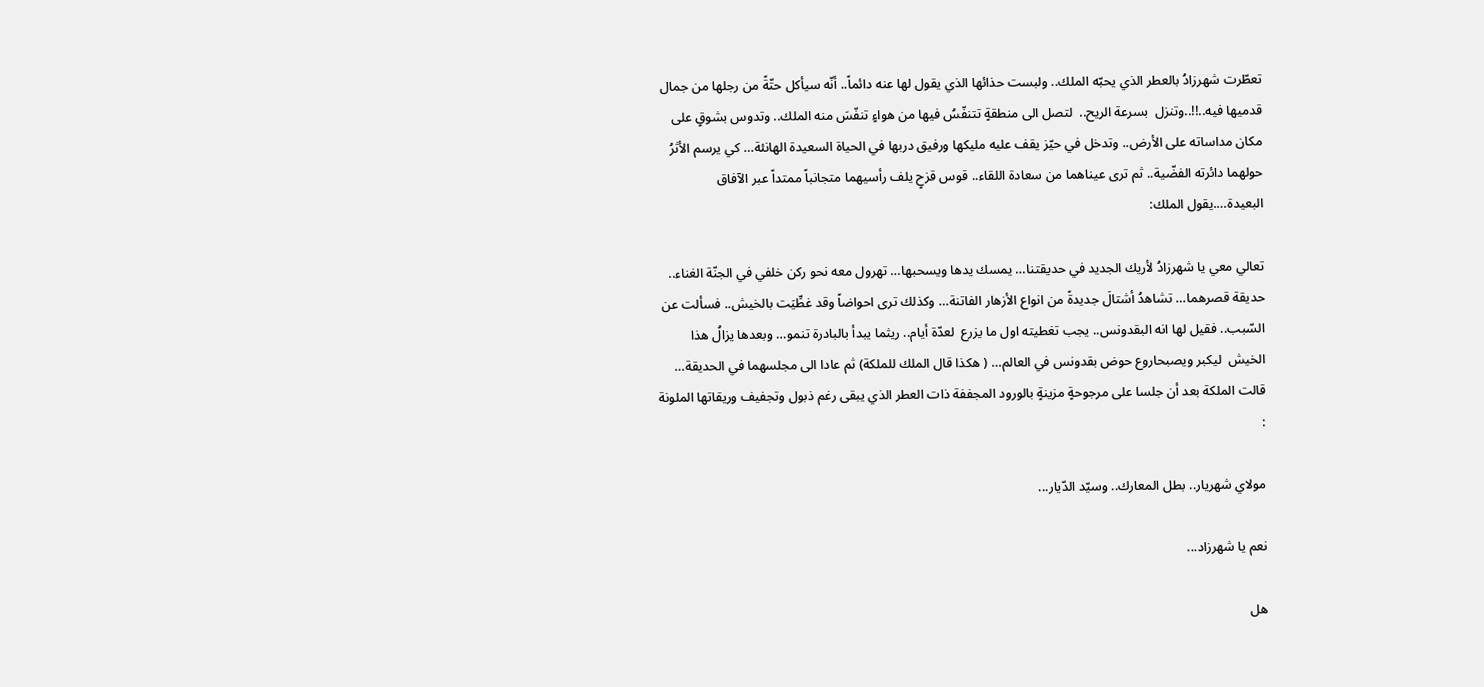تعطّرت شهرزادُ بالعطر الذي يحبّه الملك.. ولبست حذائها الذي يقول لها عنه دائماً.. أنّه سيأكل حتّةً من رجلها من جمال قدميها فيه..!!..وتنزل  بسرعة الريح..  لتصل الى منطقةٍ تتنفّسُ فيها من هواءٍ تنفّسَ منه الملك.. وتدوس بشوقٍ على مكان مداساته على الأرض.. وتدخل في حيّز يقف عليه مليكها ورفيق دربها في الحياة السعيدة الهانئة… كي يرسم الأثرُ حولهما دائرته الفضّية.. ثم ترى عيناهما من سعادة اللقاء.. قوس قزحٍ يلف رأسيهما متجانباً ممتداً عبر الآفاق البعيدة….يقول الملك:

تعالي معي يا شهرزادُ لأريك الجديد في حديقتنا… يمسك يدها ويسحبها… تهرول معه نحو ركن خلفي في الجنّة الغناء.. حديقة قصرهما… تشاهدُ أشتالَ جديدةً من انواع الأزهار الفاتنة… وكذلك ترى احواضاً وقد غطِّيَت بالخيش.. فسألت عن السّبب.. فقيل لها انه البقدونس.. يجب تغطيته اول ما يزرع  لعدّة أيام.. ريثما يبدأ بالبادرة تنمو… وبعدها يزالُ هذا الخيش  ليكبر ويصبحاروع حوض بقدونس في العالم… ( هكذا قال الملك للملكة) ثم عادا الى مجلسهما في الحديقة… قالت الملكة بعد أن جلسا على مرجوحةٍ مزينةٍ بالورود المجففة ذات العطر الذي يبقى رغم ذبول وتجفيف وريقاتها الملونة :

مولاي شهريار.. بطل المعارك.. وسيّد الدّيار...

نعم يا شهرزاد...

هل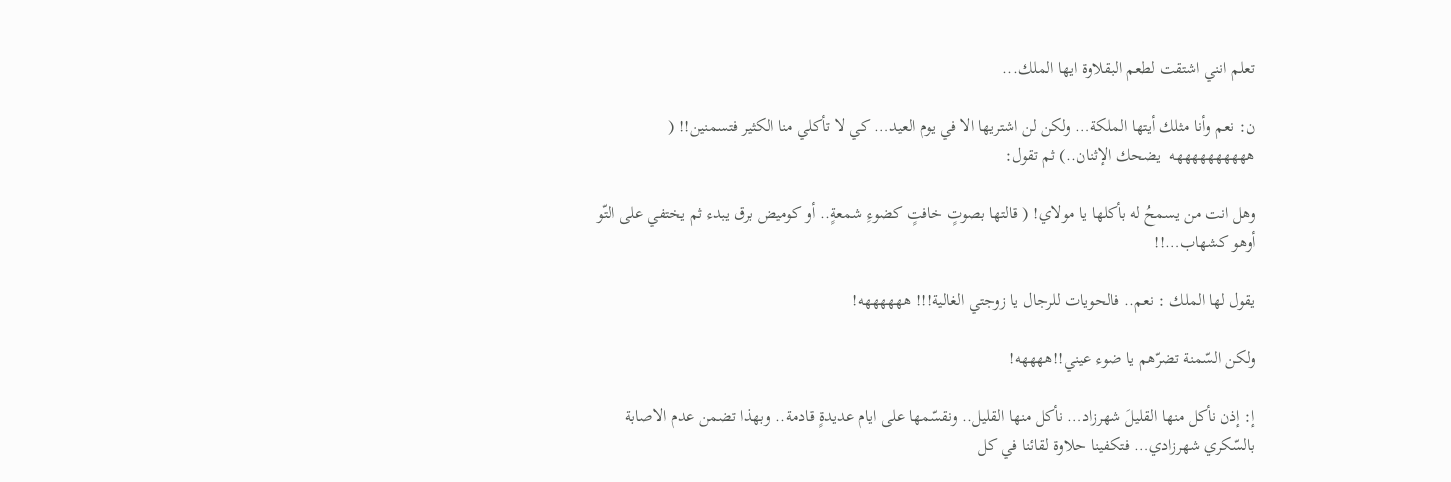تعلم انني اشتقت لطعم البقلاوة ايها الملك...

ن: نعم وأنا مثلك أيتها الملكة… ولكن لن اشتريها الا في يوم العيد… كي لا تأكلي منا الكثير فتسمنين!! ( ههههههههههه  يضحك الإثنان..) ثم تقول:

وهل انت من يسمحُ له بأكلها يا مولاي! ( قالتها بصوتٍ خافتٍ كضوءِ شمعةٍ.. أو كوميض برق يبدء ثم يختفي على التّو أوهو كشهاب…!!

يقول لها الملك : نعم.. فالحويات للرجال يا زوجتي الغالية!!! ههههههه!

ولكن السّمنة تضرّهم يا ضوء عيني!!ههههه!

إ: إذن نأكل منها القليلَ شهرزاد… نأكل منها القليل.. ونقسّمها على ايام عديدةٍ قادمة.. وبهذا تضمن عدم الاصابة بالسّكري شهرزادي… فتكفينا حلاوة لقائنا في كل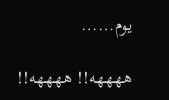يوم……

ههههه!! ههههه!!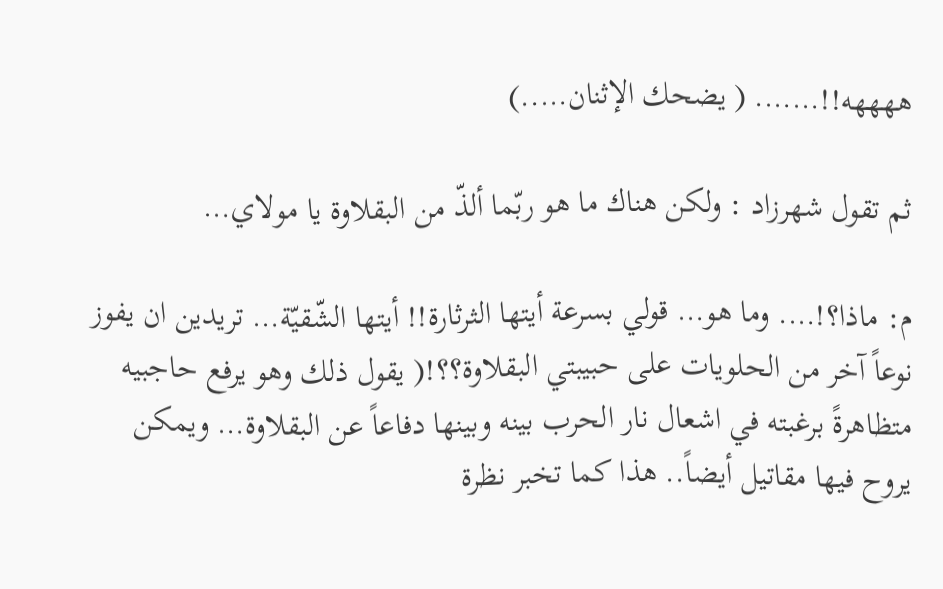ههههه!!……. ( يضحك الإثنان…..)

ثم تقول شهرزاد : ولكن هناك ما هو ربّما ألذّ من البقلاوة يا مولاي…

م: ماذا؟!…. وما هو… قولي بسرعة أيتها الثرثارة!! أيتها الشّقيّة… تريدين ان يفوز نوعاً آخر من الحلويات على حبيبتي البقلاوة؟؟!( يقول ذلك وهو يرفع حاجبيه متظاهرةً برغبته في اشعال نار الحرب بينه وبينها دفاعاً عن البقلاوة… ويمكن يروح فيها مقاتيل أيضاً.. هذا كما تخبر نظرة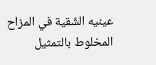عينيه الشّقية في المزاح المخلوط بالتمثيل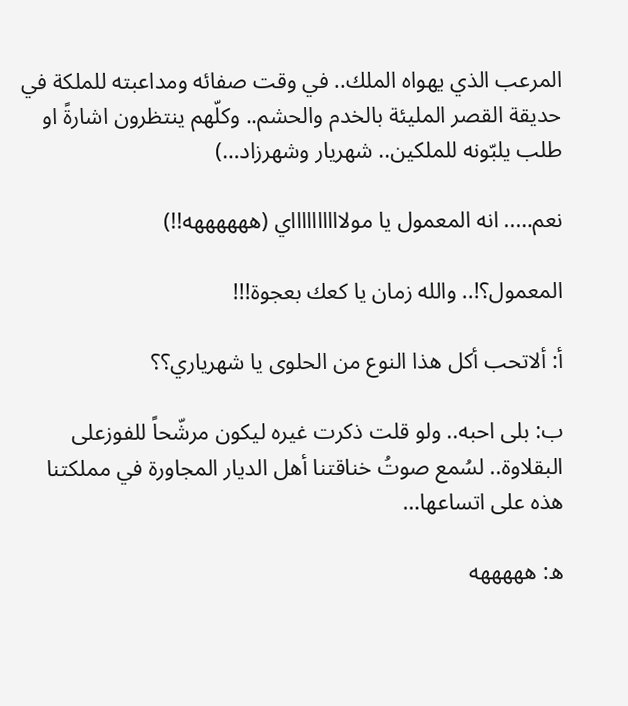المرعب الذي يهواه الملك.. في وقت صفائه ومداعبته للملكة في حديقة القصر المليئة بالخدم والحشم.. وكلّهم ينتظرون اشارةً او طلب يلبّونه للملكين.. شهريار وشهرزاد…)

نعم….. انه المعمول يا مولااااااااااي (ههههههه!!)

المعمول؟!.. والله زمان يا كعك بعجوة!!!

أ: ألاتحب أكل هذا النوع من الحلوى يا شهرياري؟؟

ب: بلى احبه.. ولو قلت ذكرت غيره ليكون مرشّحاً للفوزعلى البقلاوة.. لسُمع صوتُ خناقتنا أهل الديار المجاورة في مملكتنا هذه على اتساعها…

ه: هههههه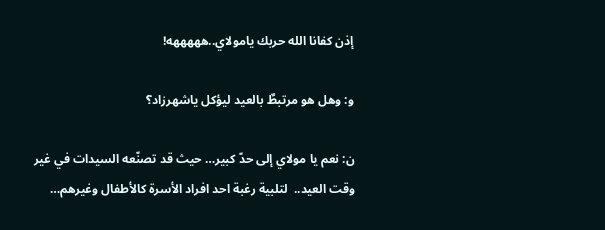إذن كفانا الله حربك يامولاي..هههههه!

و: وهل هو مرتبطٌ بالعيد ليؤكل ياشهرزاد؟

ن: نعم يا مولاي إلى حدّ كبير… حيث قد تصنّعه السيدات في غير وقت العيد..  لتلبية رغبة احد افراد الأسرة كالأطفال وغيرهم…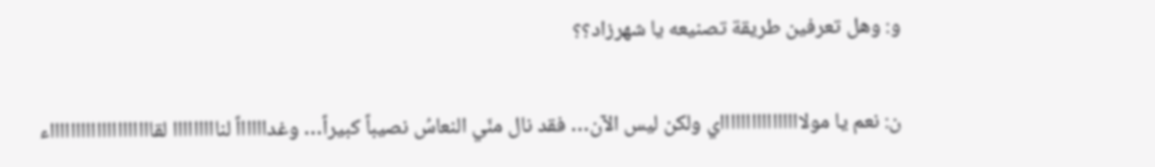و: وهل تعرفين طريقة تصنيعه يا شهرزاد؟؟

ن: نعم يا مولااااااااااااااااي ولكن ليس الآن… فقد نال منّي النعاسُ نصيباً كبيراً… وغدااااااً لنااااااااا لقااااااااااااااااااااء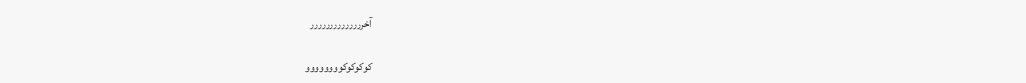آخرررررررررررررر

كوكوكوكوووووووو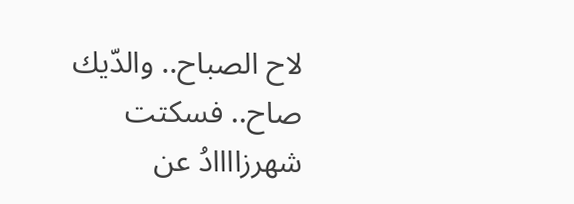لاح الصباح.. والدّيك صاح.. فسكتت شهرزاااادُ عن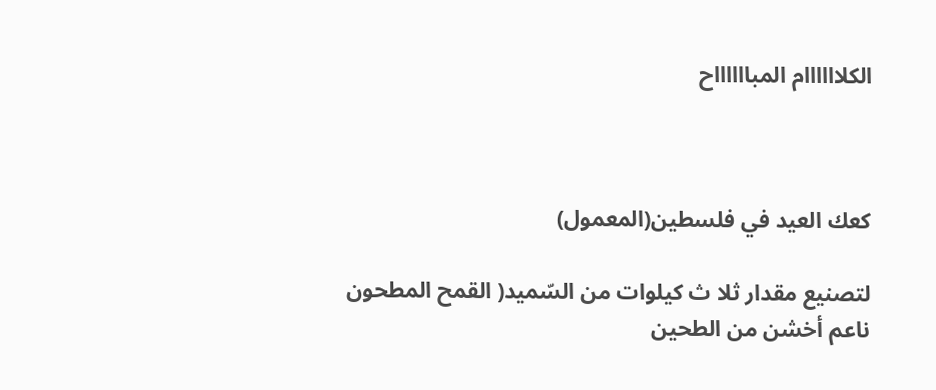الكلاااااام المبااااااح



كعك العيد في فلسطين(المعمول)

لتصنيع مقدار ثلا ث كيلوات من السّميد( القمح المطحون ناعم أخشن من الطحين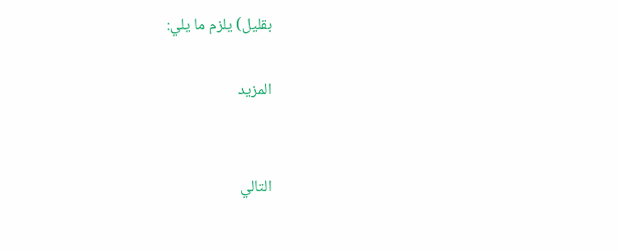بقليل) يلزم ما يلي:

المزيد


التالي